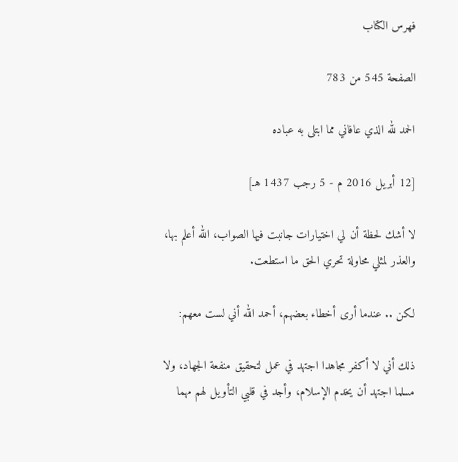فهرس الكتاب

الصفحة 545 من 783

الحمد لله الذي عافاني مما ابتلى به عباده

[12 أبريل 2016 م - 5 رجب 1437 هـ]

لا أشك لحظة أن لي اختيارات جانبت فيها الصواب، الله أعلم بها، والعذر لمثلي محاولة تحري الحق ما استطعت.

لكن .. عندما أرى أخطاء بعضهم، أحمد الله أني لست معهم:

ذلك أني لا أكفر مجاهدا اجتهد في عمل لتحقيق منفعة الجهاد، ولا مسلما اجتهد أن يخدم الإسلام، وأجد في قلبي التأويل لهم مهما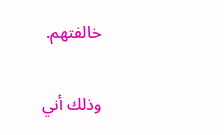خالفتهم.

وذلك أني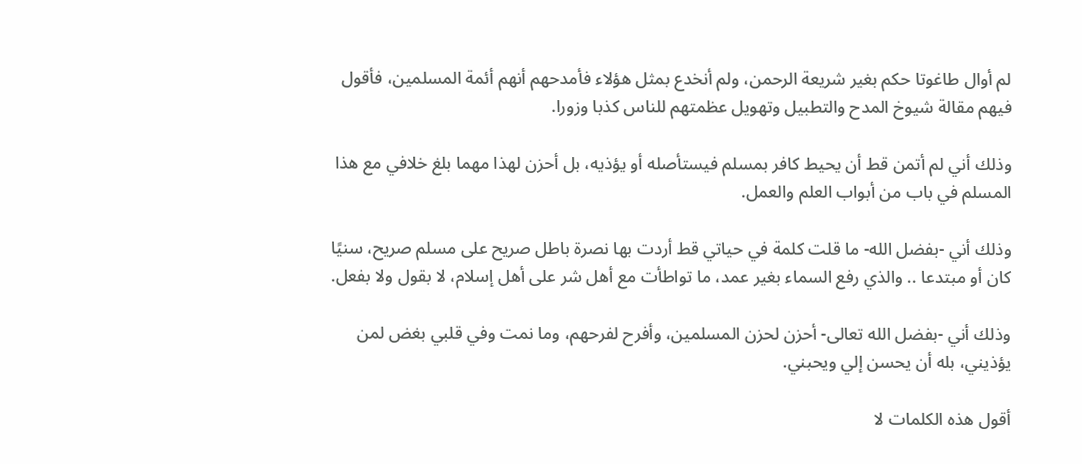لم أوال طاغوتا حكم بغير شريعة الرحمن، ولم أنخدع بمثل هؤلاء فأمدحهم أنهم أئمة المسلمين، فأقول فيهم مقالة شيوخ المدح والتطبيل وتهويل عظمتهم للناس كذبا وزورا.

وذلك أني لم أتمن قط أن يحيط كافر بمسلم فيستأصله أو يؤذيه، بل أحزن لهذا مهما بلغ خلافي مع هذا المسلم في باب من أبواب العلم والعمل.

وذلك أني -بفضل الله- ما قلت كلمة في حياتي قط أردت بها نصرة باطل صريح على مسلم صريح، سنيًا كان أو مبتدعا .. والذي رفع السماء بغير عمد، ما تواطأت مع أهل شر على أهل إسلام، لا بقول ولا بفعل.

وذلك أني -بفضل الله تعالى- أحزن لحزن المسلمين، وأفرح لفرحهم، وما نمت وفي قلبي بغض لمن يؤذيني، بله أن يحسن إلي ويحبني.

أقول هذه الكلمات لا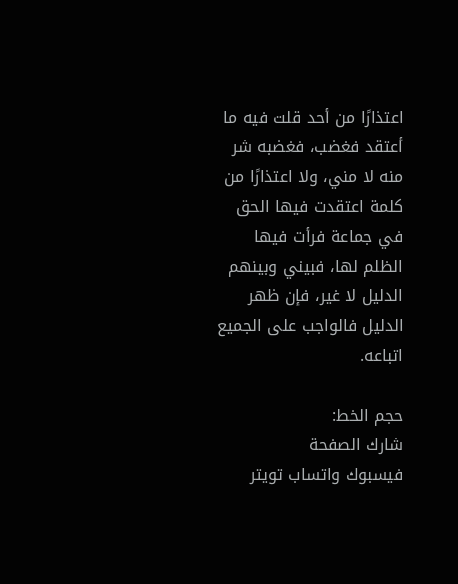اعتذارًا من أحد قلت فيه ما أعتقد فغضب، فغضبه شر منه لا مني، ولا اعتذارًا من كلمة اعتقدت فيها الحق في جماعة فرأت فيها الظلم لها، فبيني وبينهم الدليل لا غير، فإن ظهر الدليل فالواجب على الجميع اتباعه.

حجم الخط:
شارك الصفحة
فيسبوك واتساب تويتر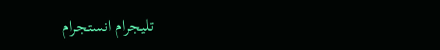تليجرام انستجرام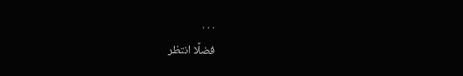. . .
فضلًا انتظر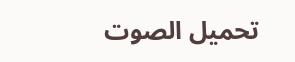تحميل الصوت